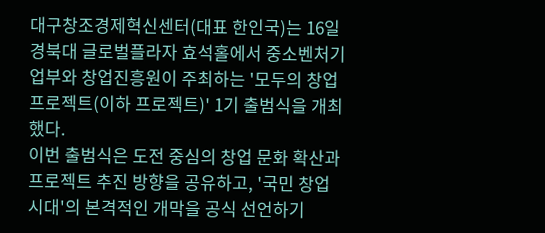대구창조경제혁신센터(대표 한인국)는 16일 경북대 글로벌플라자 효석홀에서 중소벤처기업부와 창업진흥원이 주최하는 '모두의 창업 프로젝트(이하 프로젝트)' 1기 출범식을 개최했다.
이번 출범식은 도전 중심의 창업 문화 확산과 프로젝트 추진 방향을 공유하고, '국민 창업 시대'의 본격적인 개막을 공식 선언하기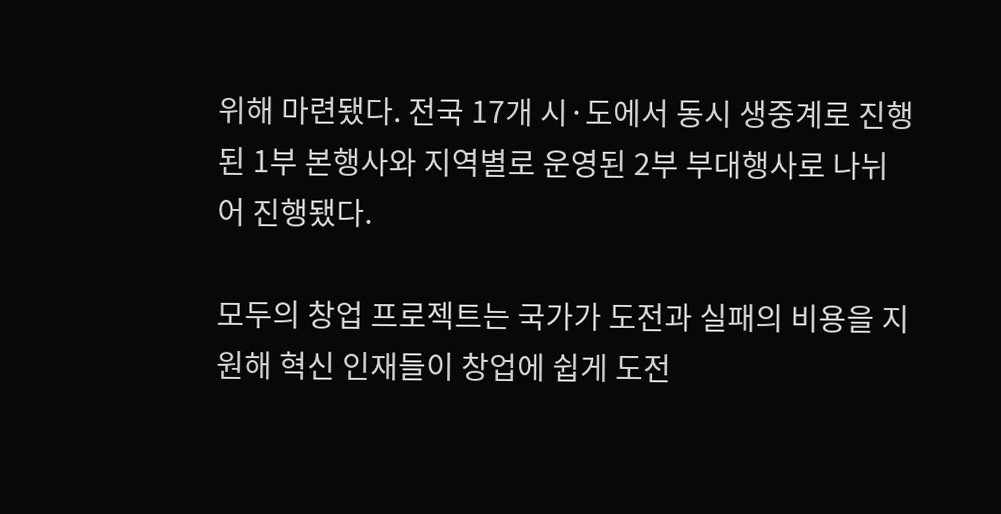위해 마련됐다. 전국 17개 시·도에서 동시 생중계로 진행된 1부 본행사와 지역별로 운영된 2부 부대행사로 나뉘어 진행됐다.

모두의 창업 프로젝트는 국가가 도전과 실패의 비용을 지원해 혁신 인재들이 창업에 쉽게 도전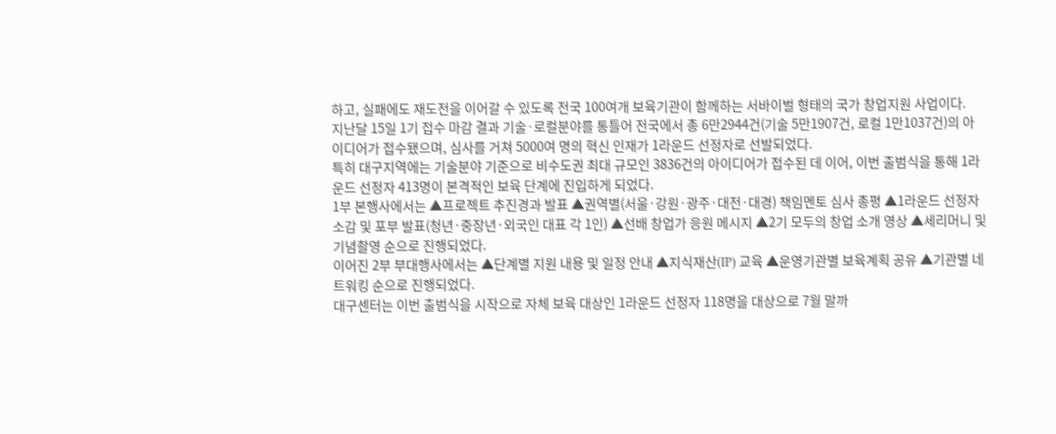하고, 실패에도 재도전을 이어갈 수 있도록 전국 100여개 보육기관이 함께하는 서바이벌 형태의 국가 창업지원 사업이다.
지난달 15일 1기 접수 마감 결과 기술·로컬분야를 통틀어 전국에서 총 6만2944건(기술 5만1907건, 로컬 1만1037건)의 아이디어가 접수됐으며, 심사를 거쳐 5000여 명의 혁신 인재가 1라운드 선정자로 선발되었다.
특히 대구지역에는 기술분야 기준으로 비수도권 최대 규모인 3836건의 아이디어가 접수된 데 이어, 이번 출범식을 통해 1라운드 선정자 413명이 본격적인 보육 단계에 진입하게 되었다.
1부 본행사에서는 ▲프로젝트 추진경과 발표 ▲권역별(서울·강원·광주·대전·대경) 책임멘토 심사 총평 ▲1라운드 선정자 소감 및 포부 발표(청년·중장년·외국인 대표 각 1인) ▲선배 창업가 응원 메시지 ▲2기 모두의 창업 소개 영상 ▲세리머니 및 기념촬영 순으로 진행되었다.
이어진 2부 부대행사에서는 ▲단계별 지원 내용 및 일정 안내 ▲지식재산(IP) 교육 ▲운영기관별 보육계획 공유 ▲기관별 네트워킹 순으로 진행되었다.
대구센터는 이번 출범식을 시작으로 자체 보육 대상인 1라운드 선정자 118명을 대상으로 7월 말까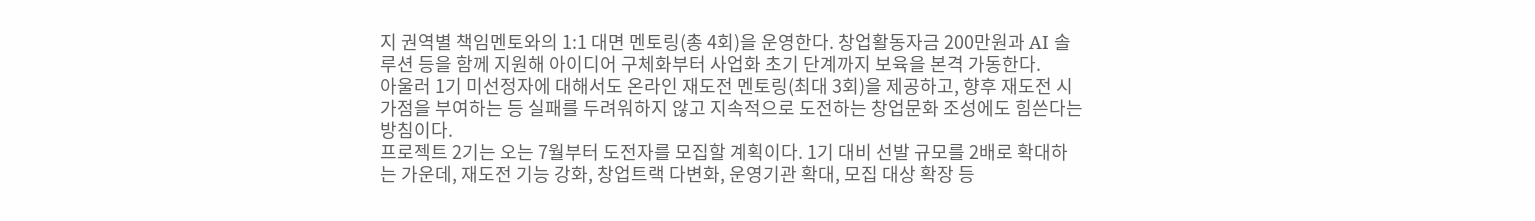지 권역별 책임멘토와의 1:1 대면 멘토링(총 4회)을 운영한다. 창업활동자금 200만원과 AI 솔루션 등을 함께 지원해 아이디어 구체화부터 사업화 초기 단계까지 보육을 본격 가동한다.
아울러 1기 미선정자에 대해서도 온라인 재도전 멘토링(최대 3회)을 제공하고, 향후 재도전 시 가점을 부여하는 등 실패를 두려워하지 않고 지속적으로 도전하는 창업문화 조성에도 힘쓴다는 방침이다.
프로젝트 2기는 오는 7월부터 도전자를 모집할 계획이다. 1기 대비 선발 규모를 2배로 확대하는 가운데, 재도전 기능 강화, 창업트랙 다변화, 운영기관 확대, 모집 대상 확장 등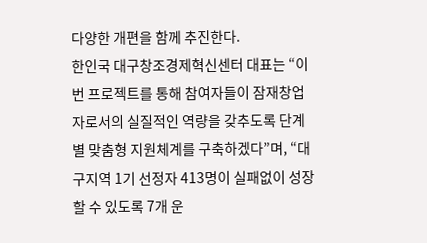다양한 개편을 함께 추진한다.
한인국 대구창조경제혁신센터 대표는 “이번 프로젝트를 통해 참여자들이 잠재창업자로서의 실질적인 역량을 갖추도록 단계별 맞춤형 지원체계를 구축하겠다”며, “대구지역 1기 선정자 413명이 실패없이 성장할 수 있도록 7개 운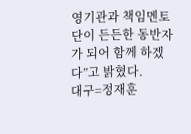영기관과 책임멘토단이 든든한 동반자가 되어 함께 하겠다”고 밝혔다.
대구=정재훈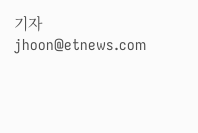기자 jhoon@etnews.com